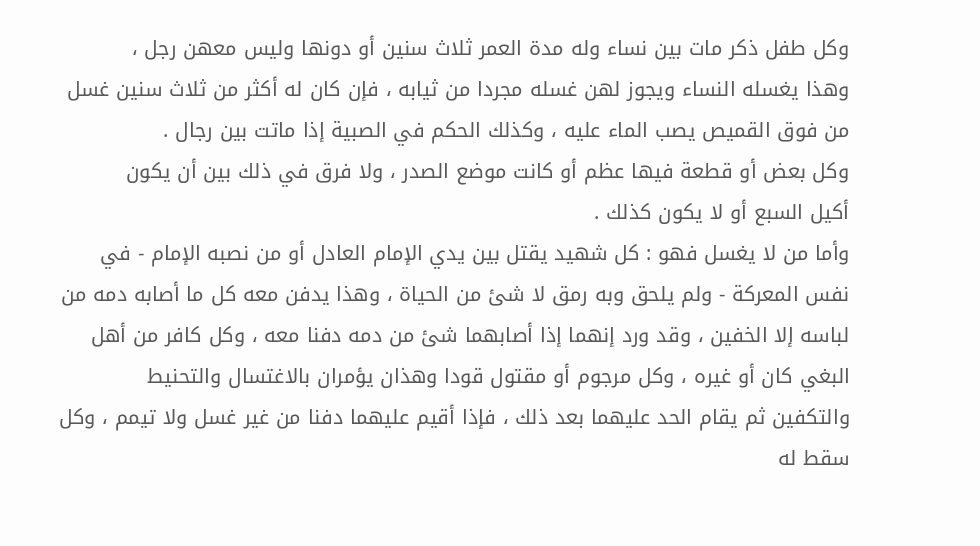وكل طفل ذكر مات بين نساء وله مدة العمر ثلاث سنين أو دونها وليس معهن رجل ،
وهذا يغسله النساء ويجوز لهن غسله مجردا من ثيابه ، فإن كان له أكثر من ثلاث سنين غسل
من فوق القميص يصب الماء عليه ، وكذلك الحكم في الصبية إذا ماتت بين رجال .
وكل بعض أو قطعة فيها عظم أو كانت موضع الصدر ، ولا فرق في ذلك بين أن يكون
أكيل السبع أو لا يكون كذلك .
وأما من لا يغسل فهو : كل شهيد يقتل بين يدي الإمام العادل أو من نصبه الإمام - في
نفس المعركة - ولم يلحق وبه رمق لا شئ من الحياة ، وهذا يدفن معه كل ما أصابه دمه من
لباسه إلا الخفين ، وقد ورد إنهما إذا أصابهما شئ من دمه دفنا معه ، وكل كافر من أهل
البغي كان أو غيره ، وكل مرجوم أو مقتول قودا وهذان يؤمران بالاغتسال والتحنيط
والتكفين ثم يقام الحد عليهما بعد ذلك ، فإذا أقيم عليهما دفنا من غير غسل ولا تيمم ، وكل
سقط له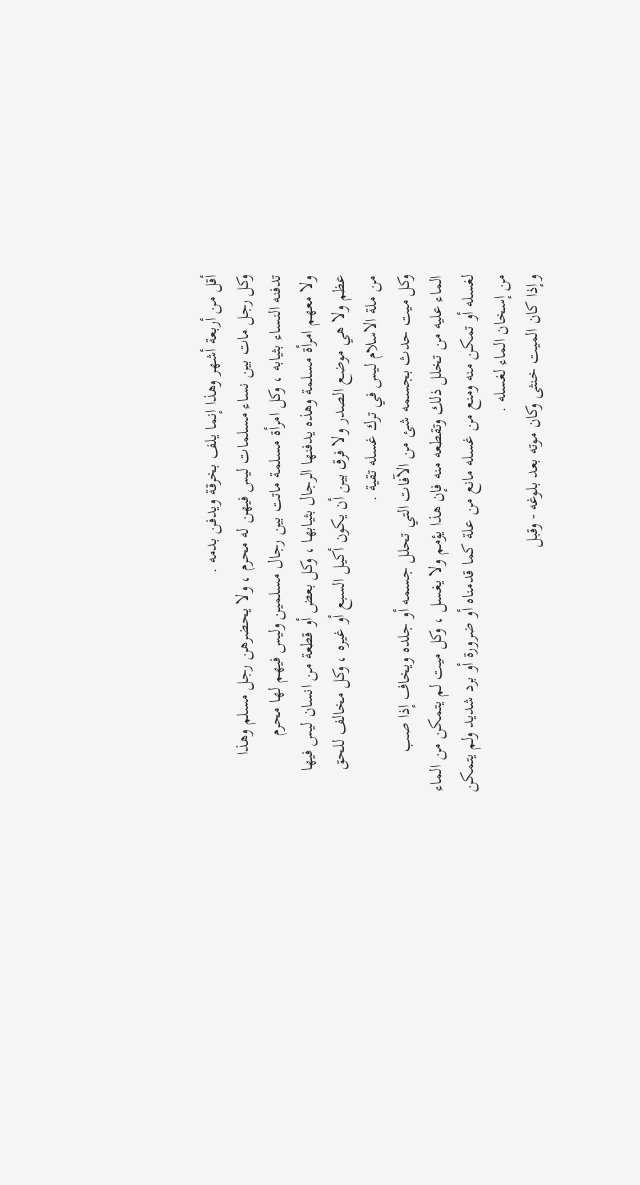أقل من أربعة أشهر وهذا إنما يلف بخرقة ويدفن بدمه .
وكل رجل مات بين نساء مسلمات ليس فيهن له محرم ، ولا يحضرهن رجل مسلم وهذا
تدفنه النساء بثيابه ، وكل امرأة مسلمة ماتت بين رجال مسلمين وليس فيهم لها محرم
ولا معهم امرأة مسلمة وهذه يدفنها الرجال بثيابها ، وكل بعض أو قطعة من انسان ليس فيها
عظم ولا هي موضع الصدر ولا فرق بين أن يكون أكيل السبع أو غيره ، وكل مخالف للحق
من ملة الاسلام ليس في ترك غسله تقية .
وكل ميت حدث بجسمه شئ من الآفات التي تحلل جسمه أو جلده ويخاف إذا صب
الماء عليه من تخلل ذلك وتقطعه منه فإن هذا يؤمم ولا يغسل ، وكل ميت لم يتمكن من الماء
لغسله أو تمكن منه ومنع من غسله مانع من علة كما قدمناه أو ضرورة أو برد شديد ولم يتمكن
من إسخان الماء لغسله .
وإذا كان الميت خنثى وكان موته بعد بلوغه - وقبل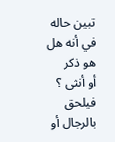تبين حاله في أنه هل هو ذكر
أو أنثى ؟ فيلحق بالرجال أو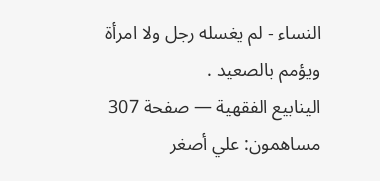النساء - لم يغسله رجل ولا امرأة ويؤمم بالصعيد .
الينابيع الفقهية — صفحة 307
مساهمون: علي أصغر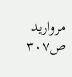مرواريد
ص٣٠٧